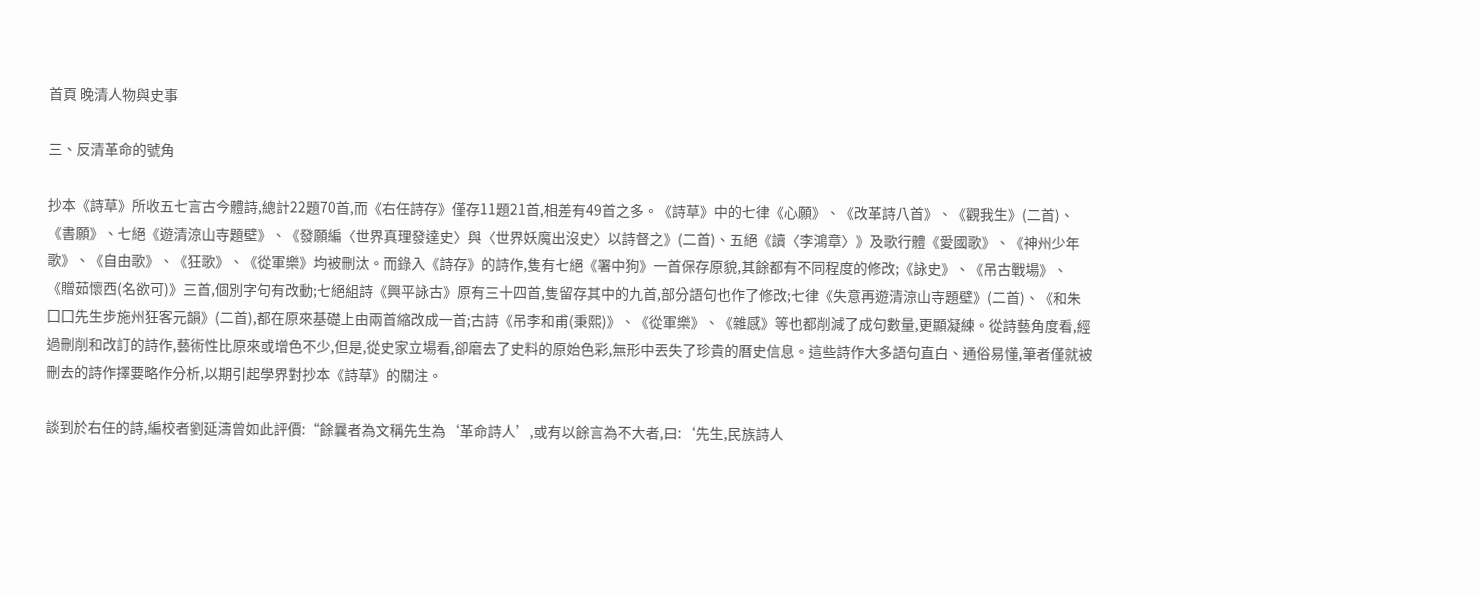首頁 晚清人物與史事

三、反清革命的號角

抄本《詩草》所收五七言古今體詩,總計22題70首,而《右任詩存》僅存11題21首,相差有49首之多。《詩草》中的七律《心願》、《改革詩八首》、《觀我生》(二首)、《書願》、七絕《遊清涼山寺題壁》、《發願編〈世界真理發達史〉與〈世界妖魔出沒史〉以詩督之》(二首)、五絕《讀〈李鴻章〉》及歌行體《愛國歌》、《神州少年歌》、《自由歌》、《狂歌》、《從軍樂》均被刪汰。而錄入《詩存》的詩作,隻有七絕《署中狗》一首保存原貌,其餘都有不同程度的修改;《詠史》、《吊古戰場》、《贈茹懷西(名欲可)》三首,個別字句有改動;七絕組詩《興平詠古》原有三十四首,隻留存其中的九首,部分語句也作了修改;七律《失意再遊清涼山寺題壁》(二首)、《和朱囗囗先生步施州狂客元韻》(二首),都在原來基礎上由兩首縮改成一首;古詩《吊李和甫(秉熙)》、《從軍樂》、《雜感》等也都削減了成句數量,更顯凝練。從詩藝角度看,經過刪削和改訂的詩作,藝術性比原來或增色不少,但是,從史家立場看,卻磨去了史料的原始色彩,無形中丟失了珍貴的曆史信息。這些詩作大多語句直白、通俗易懂,筆者僅就被刪去的詩作擇要略作分析,以期引起學界對抄本《詩草》的關注。

談到於右任的詩,編校者劉延濤曾如此評價:“餘曩者為文稱先生為‘革命詩人’,或有以餘言為不大者,曰:‘先生,民族詩人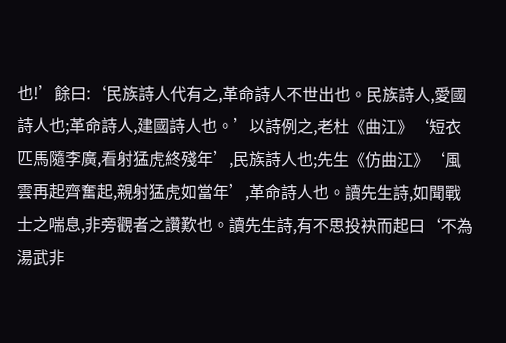也!’餘曰:‘民族詩人代有之,革命詩人不世出也。民族詩人,愛國詩人也;革命詩人,建國詩人也。’以詩例之,老杜《曲江》‘短衣匹馬隨李廣,看射猛虎終殘年’,民族詩人也;先生《仿曲江》‘風雲再起齊奮起,親射猛虎如當年’,革命詩人也。讀先生詩,如聞戰士之喘息,非旁觀者之讚歎也。讀先生詩,有不思投袂而起曰‘不為湯武非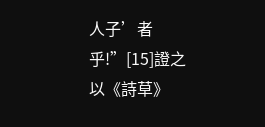人子’者乎!”[15]證之以《詩草》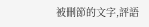被刪節的文字,評語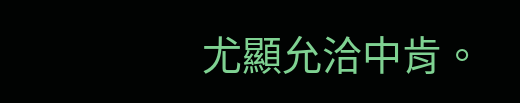尤顯允洽中肯。